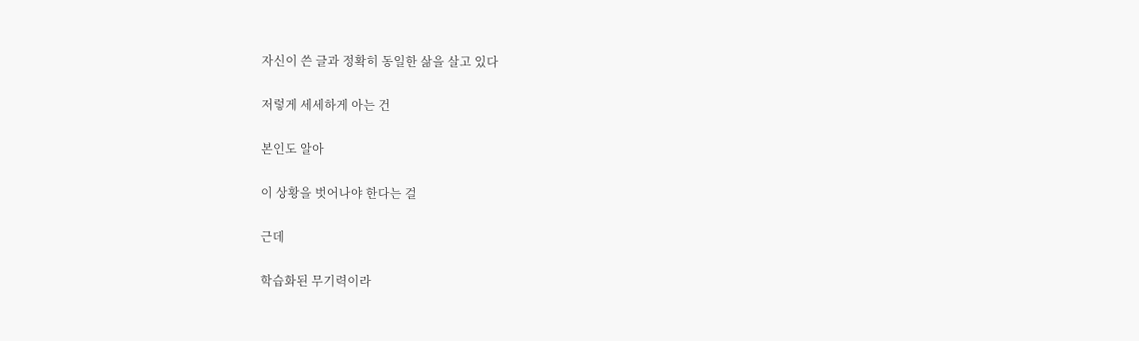자신이 쓴 글과 정확히 동일한 삶을 살고 있다

저렇게 세세하게 아는 건

본인도 알아

이 상황을 벗어나야 한다는 걸

근데

학습화된 무기력이라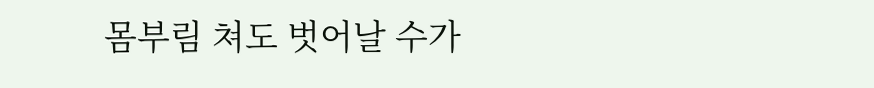몸부림 쳐도 벗어날 수가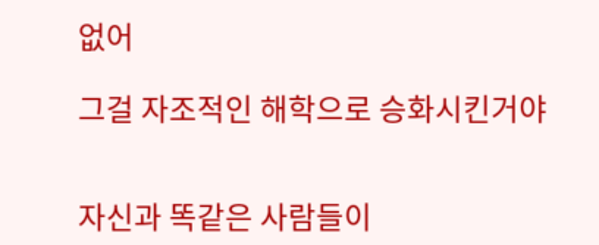없어

그걸 자조적인 해학으로 승화시킨거야


자신과 똑같은 사람들이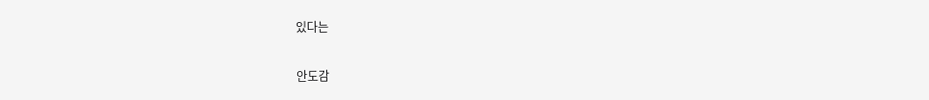있다는

안도감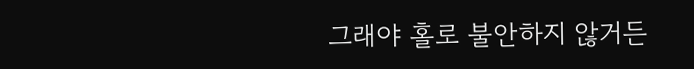그래야 홀로 불안하지 않거든